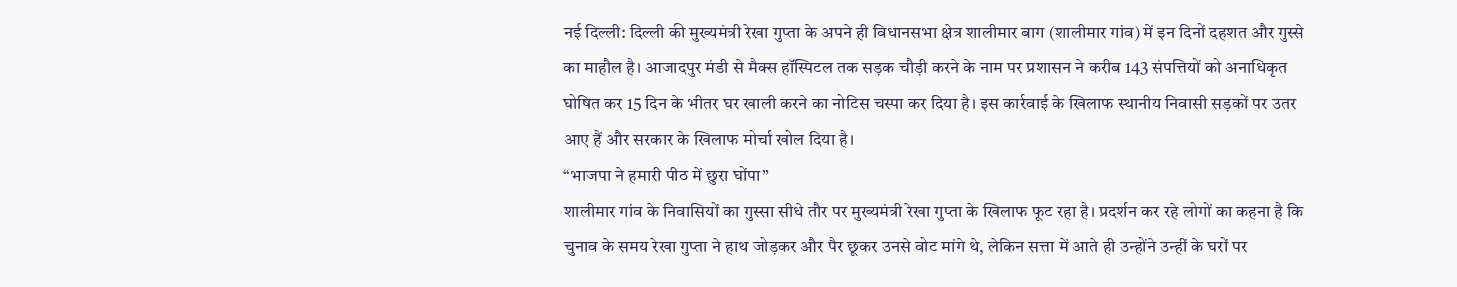नई दिल्ली: दिल्ली की मुख्यमंत्री रेखा गुप्ता के अपने ही विधानसभा क्षेत्र शालीमार बाग (शालीमार गांव) में इन दिनों दहशत और गुस्से का माहौल है। आजादपुर मंडी से मैक्स हॉस्पिटल तक सड़क चौड़ी करने के नाम पर प्रशासन ने करीब 143 संपत्तियों को अनाधिकृत घोषित कर 15 दिन के भीतर घर खाली करने का नोटिस चस्पा कर दिया है। इस कार्रवाई के खिलाफ स्थानीय निवासी सड़कों पर उतर आए हैं और सरकार के खिलाफ मोर्चा खोल दिया है।
“भाजपा ने हमारी पीठ में छुरा घोंपा”
शालीमार गांव के निवासियों का गुस्सा सीधे तौर पर मुख्यमंत्री रेखा गुप्ता के खिलाफ फूट रहा है। प्रदर्शन कर रहे लोगों का कहना है कि चुनाव के समय रेखा गुप्ता ने हाथ जोड़कर और पैर छूकर उनसे वोट मांगे थे, लेकिन सत्ता में आते ही उन्होंने उन्हीं के घरों पर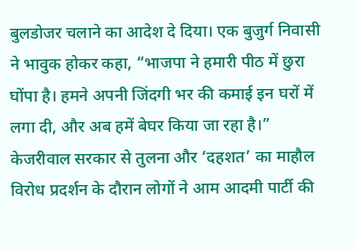बुलडोजर चलाने का आदेश दे दिया। एक बुजुर्ग निवासी ने भावुक होकर कहा, “भाजपा ने हमारी पीठ में छुरा घोंपा है। हमने अपनी जिंदगी भर की कमाई इन घरों में लगा दी, और अब हमें बेघर किया जा रहा है।”
केजरीवाल सरकार से तुलना और ‘दहशत’ का माहौल
विरोध प्रदर्शन के दौरान लोगों ने आम आदमी पार्टी की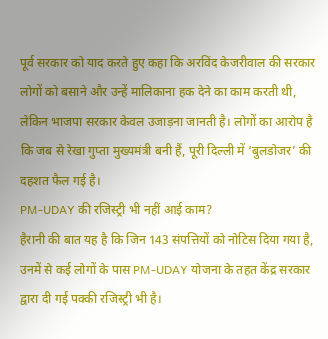पूर्व सरकार को याद करते हुए कहा कि अरविंद केजरीवाल की सरकार लोगों को बसाने और उन्हें मालिकाना हक देने का काम करती थी, लेकिन भाजपा सरकार केवल उजाड़ना जानती है। लोगों का आरोप है कि जब से रेखा गुप्ता मुख्यमंत्री बनी हैं, पूरी दिल्ली में ‘बुलडोजर’ की दहशत फैल गई है।
PM-UDAY की रजिस्ट्री भी नहीं आई काम?
हैरानी की बात यह है कि जिन 143 संपत्तियों को नोटिस दिया गया है, उनमें से कई लोगों के पास PM-UDAY योजना के तहत केंद्र सरकार द्वारा दी गई पक्की रजिस्ट्री भी है।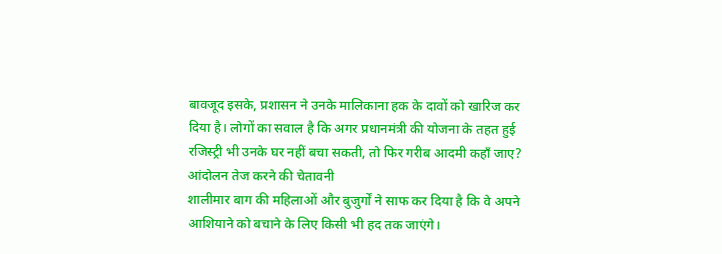बावजूद इसके, प्रशासन ने उनके मालिकाना हक के दावों को खारिज कर दिया है। लोगों का सवाल है कि अगर प्रधानमंत्री की योजना के तहत हुई रजिस्ट्री भी उनके घर नहीं बचा सकती, तो फिर गरीब आदमी कहाँ जाए?
आंदोलन तेज करने की चेतावनी
शालीमार बाग की महिलाओं और बुजुर्गों ने साफ कर दिया है कि वे अपने आशियाने को बचाने के लिए किसी भी हद तक जाएंगे।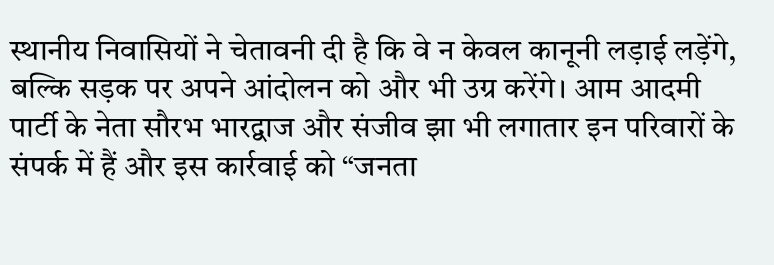स्थानीय निवासियों ने चेतावनी दी है कि वे न केवल कानूनी लड़ाई लड़ेंगे, बल्कि सड़क पर अपने आंदोलन को और भी उग्र करेंगे। आम आदमी पार्टी के नेता सौरभ भारद्वाज और संजीव झा भी लगातार इन परिवारों के संपर्क में हैं और इस कार्रवाई को “जनता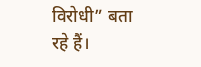विरोधी” बता रहे हैं।